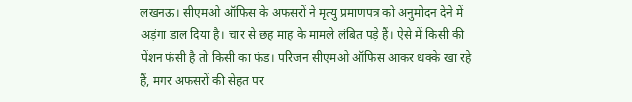लखनऊ। सीएमओ ऑफिस के अफसरों ने मृत्यु प्रमाणपत्र को अनुमोदन देने में अड़ंगा डाल दिया है। चार से छह माह के मामले लंबित पड़े हैं। ऐसे में किसी की पेंशन फंसी है तो किसी का फंड। परिजन सीएमओ ऑफिस आकर धक्के खा रहे हैं, मगर अफसरों की सेहत पर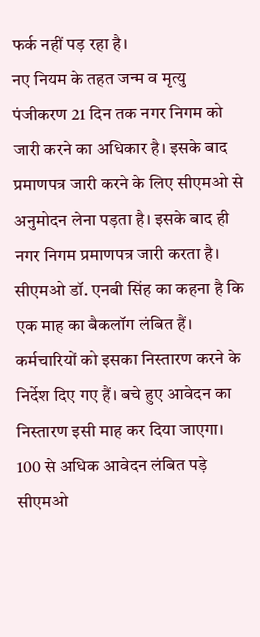फर्क नहीं पड़ रहा है।
नए नियम के तहत जन्म व मृत्यु पंजीकरण 21 दिन तक नगर निगम को जारी करने का अधिकार है। इसके बाद प्रमाणपत्र जारी करने के लिए सीएमओ से अनुमोदन लेना पड़ता है। इसके बाद ही नगर निगम प्रमाणपत्र जारी करता है।
सीएमओ डॉ. एनबी सिंह का कहना है कि एक माह का बैकलॉग लंबित हैं। कर्मचारियों को इसका निस्तारण करने के निर्देश दिए गए हैं। बचे हुए आवेदन का निस्तारण इसी माह कर दिया जाएगा।
100 से अधिक आवेदन लंबित पड़े
सीएमओ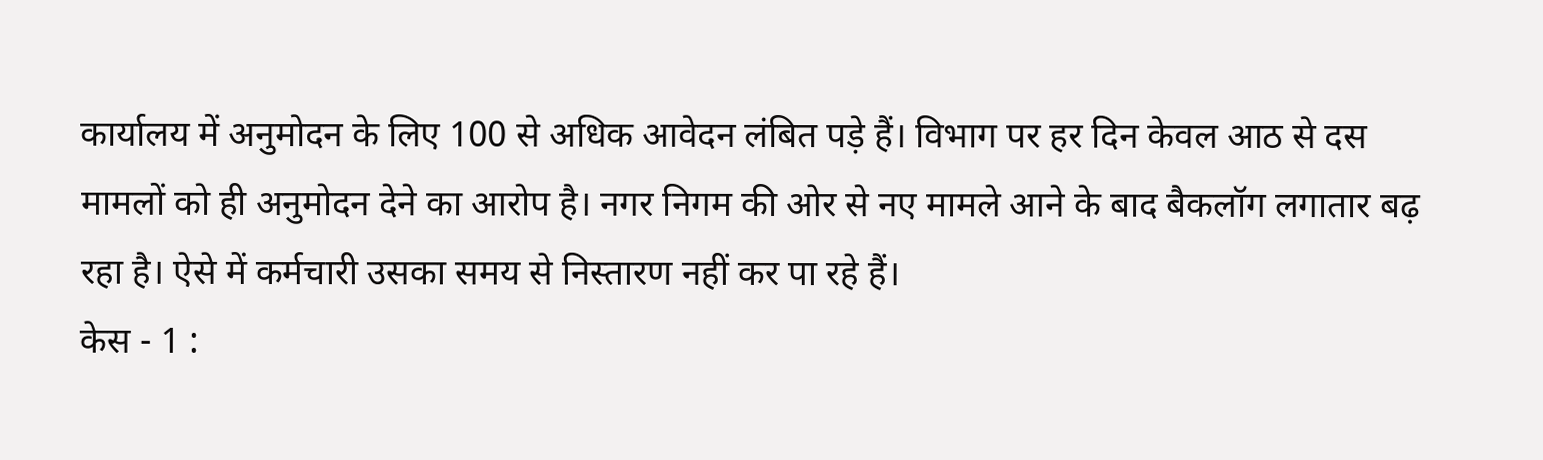कार्यालय में अनुमोदन के लिए 100 से अधिक आवेदन लंबित पड़े हैं। विभाग पर हर दिन केवल आठ से दस मामलों को ही अनुमोदन देने का आरोप है। नगर निगम की ओर से नए मामले आने के बाद बैकलॉग लगातार बढ़ रहा है। ऐसे में कर्मचारी उसका समय से निस्तारण नहीं कर पा रहे हैं।
केस - 1 :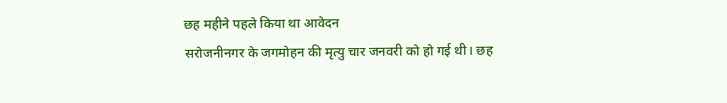छह महीने पहले किया था आवेदन
सरोजनीनगर के जगमोहन की मृत्यु चार जनवरी को हो गई थी। छह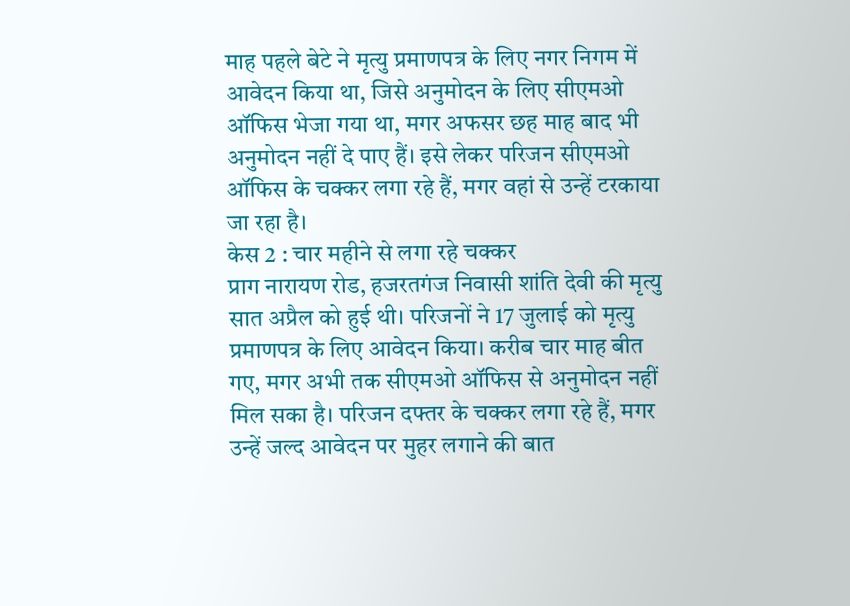माह पहले बेटे ने मृत्यु प्रमाणपत्र के लिए नगर निगम में आवेदन किया था, जिसे अनुमोदन के लिए सीएमओ ऑफिस भेजा गया था, मगर अफसर छह माह बाद भी अनुमोदन नहीं दे पाए हैं। इसे लेकर परिजन सीएमओ ऑफिस के चक्कर लगा रहे हैं, मगर वहां से उन्हें टरकाया जा रहा है।
केस 2 : चार महीने से लगा रहे चक्कर
प्राग नारायण रोड, हजरतगंज निवासी शांति देवी की मृत्यु सात अप्रैल को हुई थी। परिजनों ने 17 जुलाई को मृत्यु प्रमाणपत्र के लिए आवेदन किया। करीब चार माह बीत गए, मगर अभी तक सीएमओ ऑफिस से अनुमोदन नहीं मिल सका है। परिजन दफ्तर के चक्कर लगा रहे हैं, मगर उन्हें जल्द आवेदन पर मुहर लगाने की बात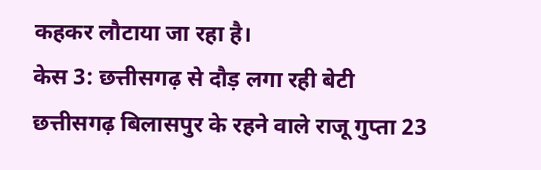कहकर लौटाया जा रहा है।
केस 3: छत्तीसगढ़ से दौड़ लगा रही बेटी
छत्तीसगढ़ बिलासपुर के रहने वाले राजू गुप्ता 23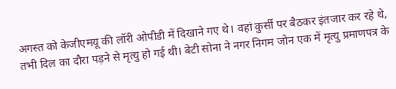अगस्त को केजीएमयू की लॉरी ओपीडी में दिखाने गए थे। वहां कुर्सी पर बैठकर इंतजार कर रहे थे, तभी दिल का दौरा पड़ने से मृत्यु हो गई थी। बेटी सोना ने नगर निगम जोन एक में मृत्यु प्रमाणपत्र के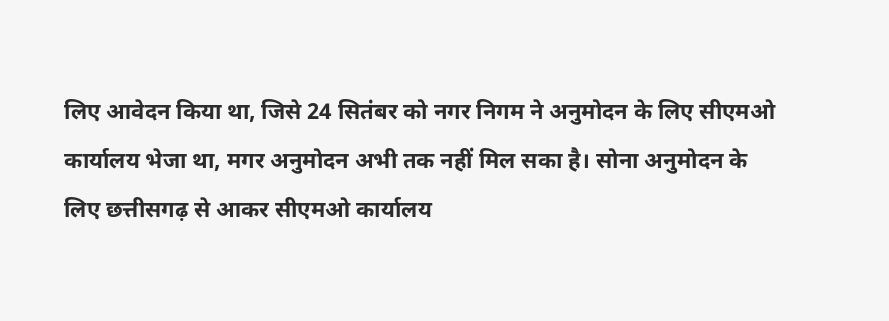लिए आवेदन किया था, जिसे 24 सितंबर को नगर निगम ने अनुमोदन के लिए सीएमओ कार्यालय भेजा था, मगर अनुमोदन अभी तक नहीं मिल सका है। सोना अनुमोदन के लिए छत्तीसगढ़ से आकर सीएमओ कार्यालय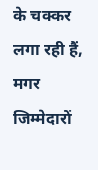के चक्कर लगा रही हैं, मगर जिम्मेदारों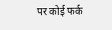पर कोई फर्क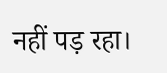नहीं पड़ रहा।